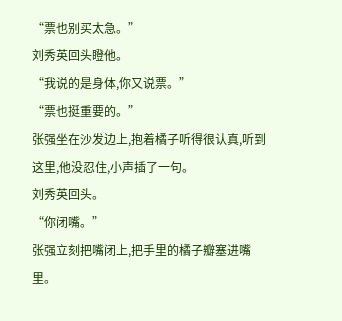“票也别买太急。”
刘秀英回头瞪他。
“我说的是身体,你又说票。”
“票也挺重要的。”
张强坐在沙发边上,抱着橘子听得很认真,听到这里,他没忍住,小声插了一句。
刘秀英回头。
“你闭嘴。”
张强立刻把嘴闭上,把手里的橘子瓣塞进嘴里。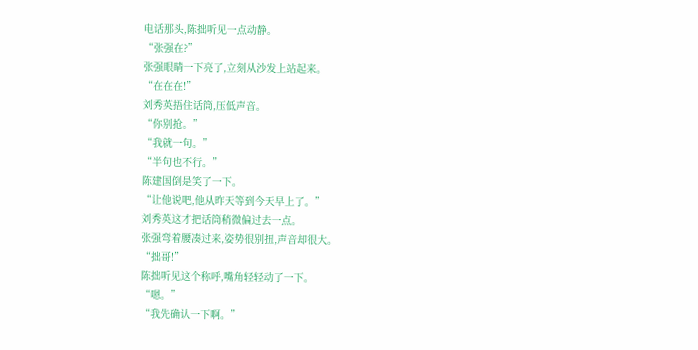电话那头,陈拙听见一点动静。
“张强在?”
张强眼睛一下亮了,立刻从沙发上站起来。
“在在在!”
刘秀英捂住话筒,压低声音。
“你别抢。”
“我就一句。”
“半句也不行。”
陈建国倒是笑了一下。
“让他说吧,他从昨天等到今天早上了。”
刘秀英这才把话筒稍微偏过去一点。
张强弯着腰凑过来,姿势很别扭,声音却很大。
“拙哥!”
陈拙听见这个称呼,嘴角轻轻动了一下。
“嗯。”
“我先确认一下啊。”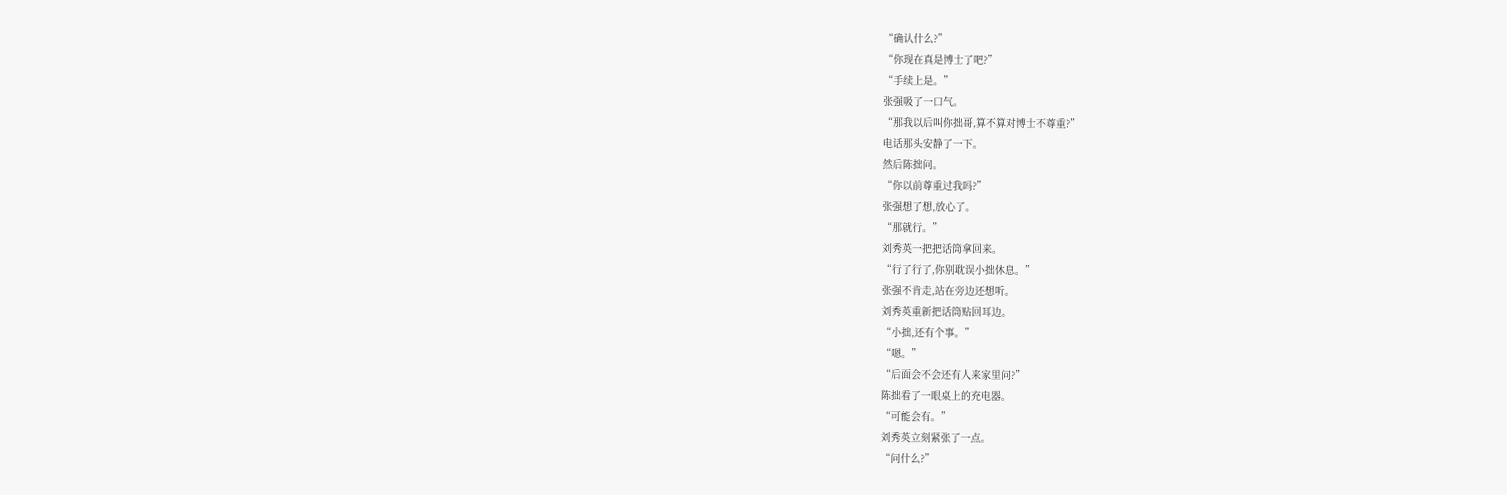“确认什么?”
“你现在真是博士了吧?”
“手续上是。”
张强吸了一口气。
“那我以后叫你拙哥,算不算对博士不尊重?”
电话那头安静了一下。
然后陈拙问。
“你以前尊重过我吗?”
张强想了想,放心了。
“那就行。”
刘秀英一把把话筒拿回来。
“行了行了,你别耽误小拙休息。”
张强不肯走,站在旁边还想听。
刘秀英重新把话筒贴回耳边。
“小拙,还有个事。”
“嗯。”
“后面会不会还有人来家里问?”
陈拙看了一眼桌上的充电器。
“可能会有。”
刘秀英立刻紧张了一点。
“问什么?”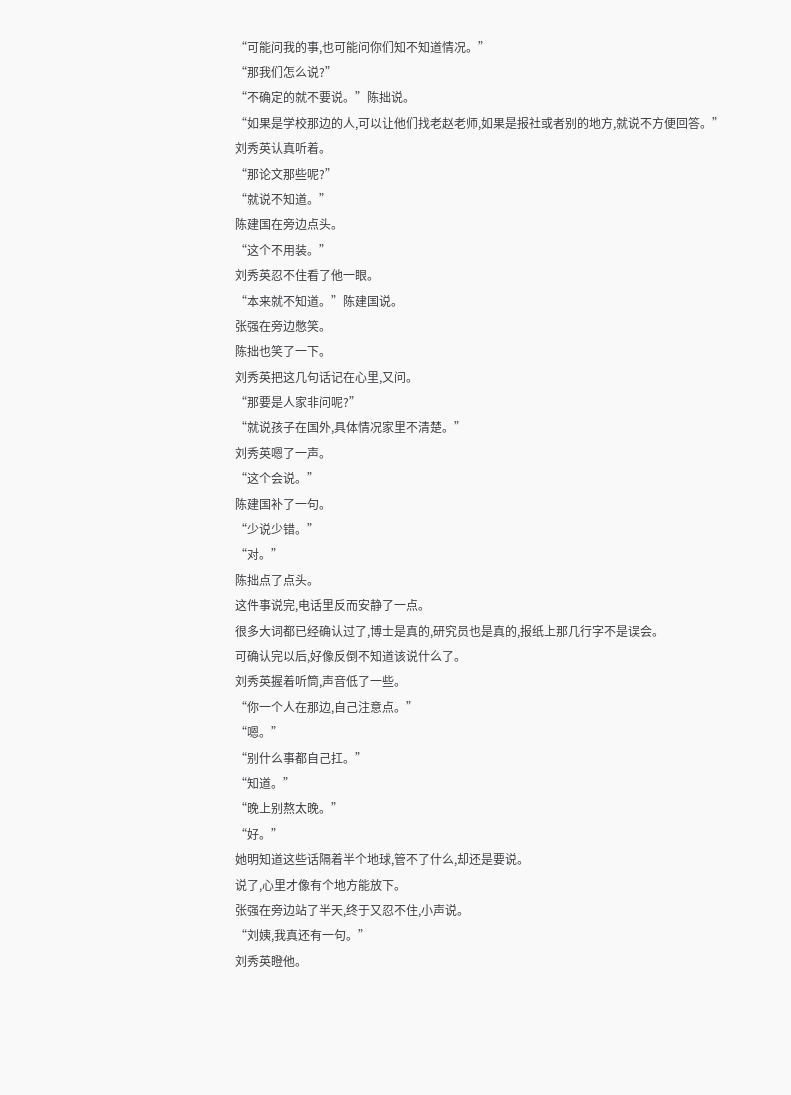“可能问我的事,也可能问你们知不知道情况。”
“那我们怎么说?”
“不确定的就不要说。”陈拙说。
“如果是学校那边的人,可以让他们找老赵老师,如果是报社或者别的地方,就说不方便回答。”
刘秀英认真听着。
“那论文那些呢?”
“就说不知道。”
陈建国在旁边点头。
“这个不用装。”
刘秀英忍不住看了他一眼。
“本来就不知道。”陈建国说。
张强在旁边憋笑。
陈拙也笑了一下。
刘秀英把这几句话记在心里,又问。
“那要是人家非问呢?”
“就说孩子在国外,具体情况家里不清楚。”
刘秀英嗯了一声。
“这个会说。”
陈建国补了一句。
“少说少错。”
“对。”
陈拙点了点头。
这件事说完,电话里反而安静了一点。
很多大词都已经确认过了,博士是真的,研究员也是真的,报纸上那几行字不是误会。
可确认完以后,好像反倒不知道该说什么了。
刘秀英握着听筒,声音低了一些。
“你一个人在那边,自己注意点。”
“嗯。”
“别什么事都自己扛。”
“知道。”
“晚上别熬太晚。”
“好。”
她明知道这些话隔着半个地球,管不了什么,却还是要说。
说了,心里才像有个地方能放下。
张强在旁边站了半天,终于又忍不住,小声说。
“刘姨,我真还有一句。”
刘秀英瞪他。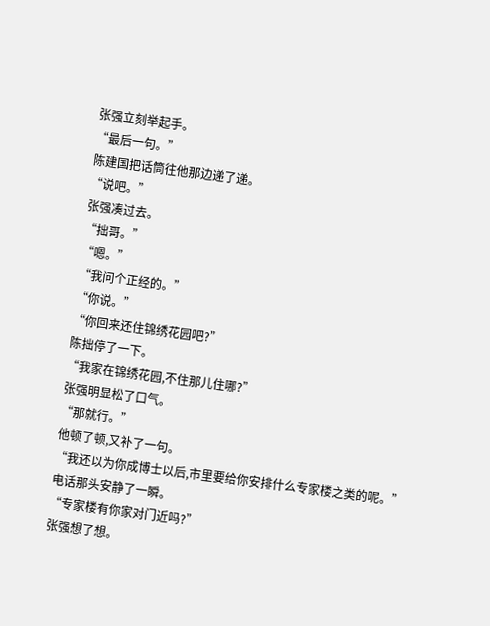张强立刻举起手。
“最后一句。”
陈建国把话筒往他那边递了递。
“说吧。”
张强凑过去。
“拙哥。”
“嗯。”
“我问个正经的。”
“你说。”
“你回来还住锦绣花园吧?”
陈拙停了一下。
“我家在锦绣花园,不住那儿住哪?”
张强明显松了口气。
“那就行。”
他顿了顿,又补了一句。
“我还以为你成博士以后,市里要给你安排什么专家楼之类的呢。”
电话那头安静了一瞬。
“专家楼有你家对门近吗?”
张强想了想。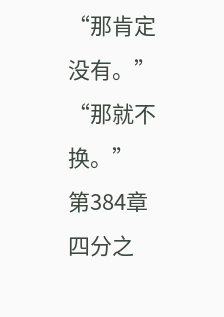“那肯定没有。”
“那就不换。”
第384章 四分之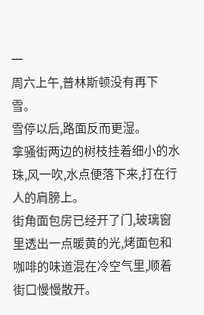一
周六上午,普林斯顿没有再下雪。
雪停以后,路面反而更湿。
拿骚街两边的树枝挂着细小的水珠,风一吹,水点便落下来,打在行人的肩膀上。
街角面包房已经开了门,玻璃窗里透出一点暖黄的光,烤面包和咖啡的味道混在冷空气里,顺着街口慢慢散开。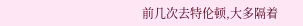前几次去特伦顿,大多隔着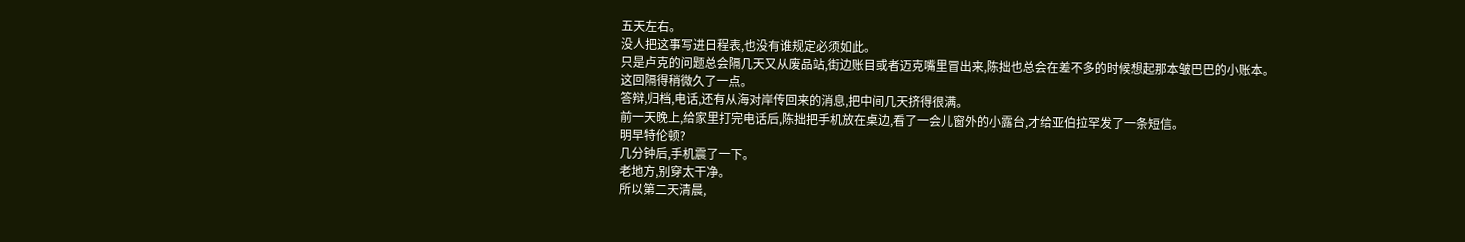五天左右。
没人把这事写进日程表,也没有谁规定必须如此。
只是卢克的问题总会隔几天又从废品站,街边账目或者迈克嘴里冒出来,陈拙也总会在差不多的时候想起那本皱巴巴的小账本。
这回隔得稍微久了一点。
答辩,归档,电话,还有从海对岸传回来的消息,把中间几天挤得很满。
前一天晚上,给家里打完电话后,陈拙把手机放在桌边,看了一会儿窗外的小露台,才给亚伯拉罕发了一条短信。
明早特伦顿?
几分钟后,手机震了一下。
老地方,别穿太干净。
所以第二天清晨,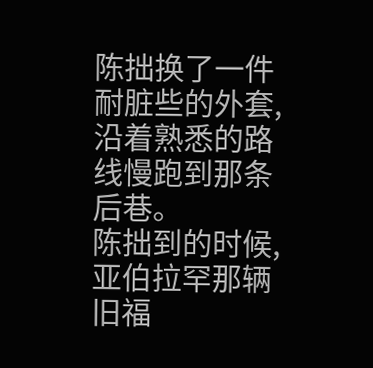陈拙换了一件耐脏些的外套,沿着熟悉的路线慢跑到那条后巷。
陈拙到的时候,亚伯拉罕那辆旧福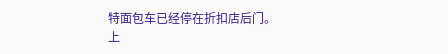特面包车已经停在折扣店后门。
上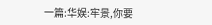一篇:华娱:牢景,你要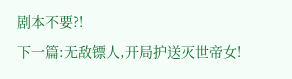剧本不要?!
下一篇:无敌镖人,开局护送灭世帝女!